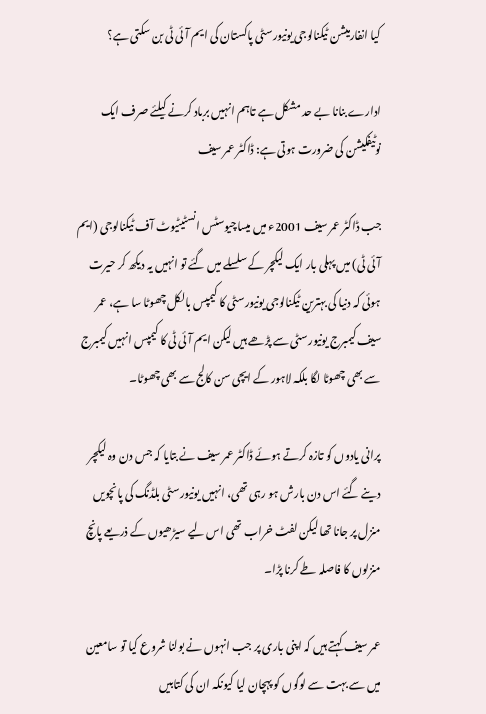کیا انفارمیشن ٹیکنالوجی یونیورسٹی پاکستان کی ایم آئی ٹی بن سکتی ہے؟

ادارے بنانا بے حد مشکل ہے تاہم انہیں برباد کرنے کیلئے صرف ایک نوٹیفکیشن کی ضرورت ہوتی ہے: ڈاکٹر عمر سیف

جب ڈاکٹر عمر سیف 2001ء میں میساچیوسٹس انسٹیٹیوٹ آف ٹیکنالوجی (ایم آئی ٹی) میں پہلی بار ایک لیکچر کے سلسلے میں گئے تو انہیں یہ دیکھ کر حیرت ہوئی کہ دنیا کی بہترین ٹیکنالوجی یونیورسٹی کا کیمپس بالکل چھوٹا سا ہے، عمر سیف کیمبرج یونیورسٹی سے پڑھے ہیں لیکن ایم آئی ٹی کا کیمپس انہیں کیمبرج سے بھی چھوٹا لگا بلکہ لاہور کے ایچی سن کالج سے بھی چھوٹا۔

پرانی یادوں کو تازہ کرتے ہوئے ڈاکٹر عمر سیف نے بتایا کہ جس دن وہ لیکچر دینے گئے اس دن بارش ہو رہی تھی، انہیں یونیورسٹی بلڈنگ کی پانچویں منزل پر جانا تھا لیکن لفٹ خراب تھی اس لیے سیڑھیوں کے ذریعے پانچ منزلوں کا فاصلہ طے کرنا پڑا۔

عمر سیف کہتے ہیں کہ اپنی باری پر جب انہوں نے بولنا شروع کیا تو سامعین میں سے بہت سے لوگوں کو پہچان لیا کیونکہ ان کی کتابیں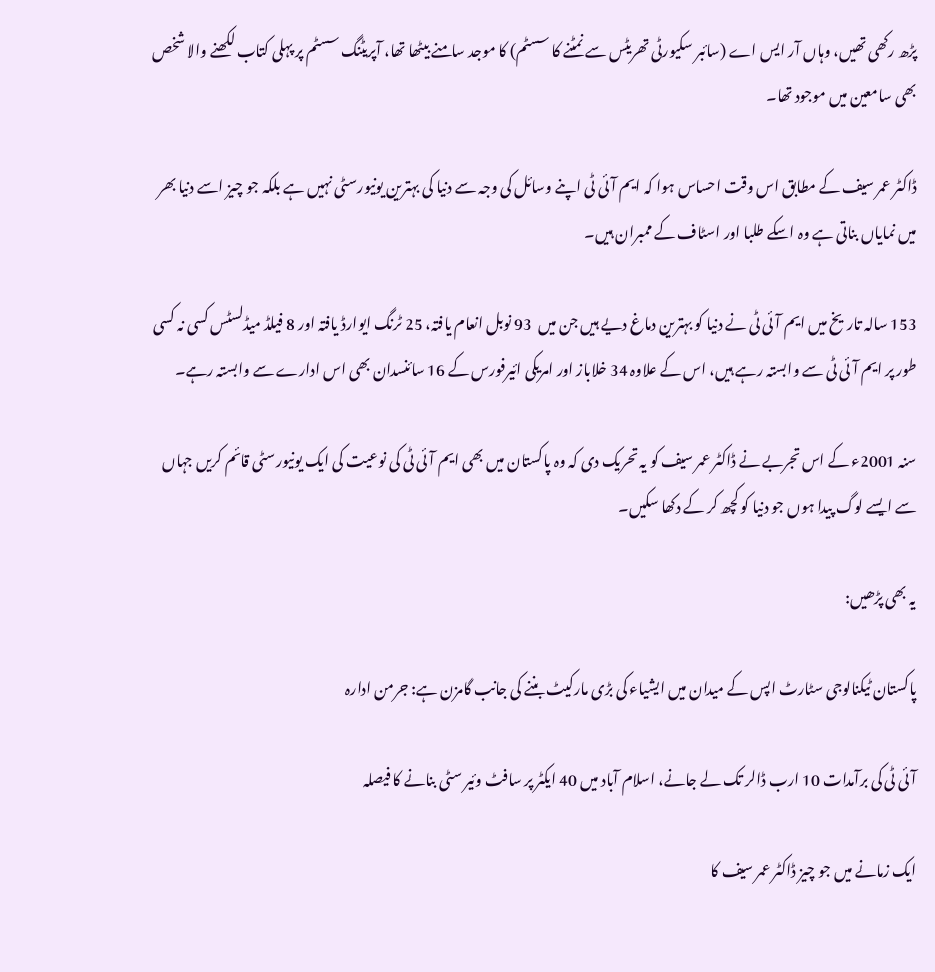پڑھ رکھی تھیں، وہاں آر ایس اے (سائبر سکیورٹی تھریٹس سے نمٹنے کا سسٹم) کا موجد سامنے بیٹھا تھا، آپریٹنگ سسٹم پر پہلی کتاب لکھنے والا شخص بھی سامعین میں موجود تھا۔

ڈاکٹر عمر سیف کے مطابق اس وقت احساس ہوا کہ ایم آئی ٹی اپنے وسائل کی وجہ سے دنیا کی بہترین یونیورسٹی نہیں ہے بلکہ جو چیز اسے دنیا بھر میں نمایاں بناتی ہے وہ اسکے طلبا اور اسٹاف کے ممبران ہیں۔

153 سالہ تاریخ میں ایم آئی ٹی نے دنیا کو بہترین دماغ دیے ہیں جن میں  93 نوبل انعام یافتہ، 25 ٹرنگ ایوارڈ یافتہ اور 8 فیلڈ میڈلسٹس کسی نہ کسی طور پر ایم آئی ٹی سے وابستہ رہے ہیں، اس کے علاوہ 34 خلاباز اور امریکی ائیرفورس کے 16 سائنسدان بھی اس ادارے سے وابستہ رہے۔

سنہ 2001ء کے اس تجربے نے ڈاکٹر عمر سیف کو یہ تحریک دی کہ وہ پاکستان میں بھی ایم آئی ٹی کی نوعیت کی ایک یونیورسٹی قائم کریں جہاں سے ایسے لوگ پیدا ہوں جو دنیا کو کچھ کر کے دکھا سکیں۔

یہ بھی پڑھیں:

پاکستان ٹیکنالوجی سٹارٹ اپس کے میدان میں ایشیاء کی بڑی مارکیٹ بننے کی جانب گامزن ہے: جرمن ادارہ

آئی ٹی کی برآمدات 10 ارب ڈالر تک لے جانے، اسلام آباد میں 40 ایکٹر پر سافٹ وئیر سٹی بنانے کا فیصلہ

ایک زمانے میں جو چیز ڈاکٹر عمر سیف کا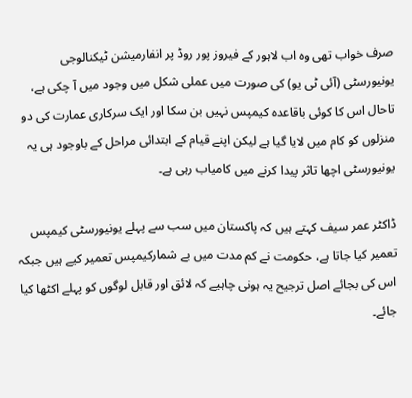صرف خواب تھی وہ اب لاہور کے فیروز پور روڈ پر انفارمیشن ٹیکنالوجی یونیورسٹی (آئی ٹی یو) کی صورت میں عملی شکل میں وجود میں آ چکی ہے، تاحال اس کا کوئی باقاعدہ کیمپس نہیں بن سکا اور ایک سرکاری عمارت کی دو منزلوں کو کام میں لایا گیا ہے لیکن اپنے قیام کے ابتدائی مراحل کے باوجود ہی یہ یونیورسٹی اچھا تاثر پیدا کرنے میں کامیاب رہی ہے۔

ڈاکٹر عمر سیف کہتے ہیں کہ پاکستان میں سب سے پہلے یونیورسٹی کیمپس تعمیر کیا جاتا ہے، حکومت نے کم مدت میں بے شمارکیمپس تعمیر کیے ہیں جبکہ اس کی بجائے اصل ترجیح یہ ہونی چاہیے کہ لائق اور قابل لوگوں کو پہلے اکٹھا کیا جائے۔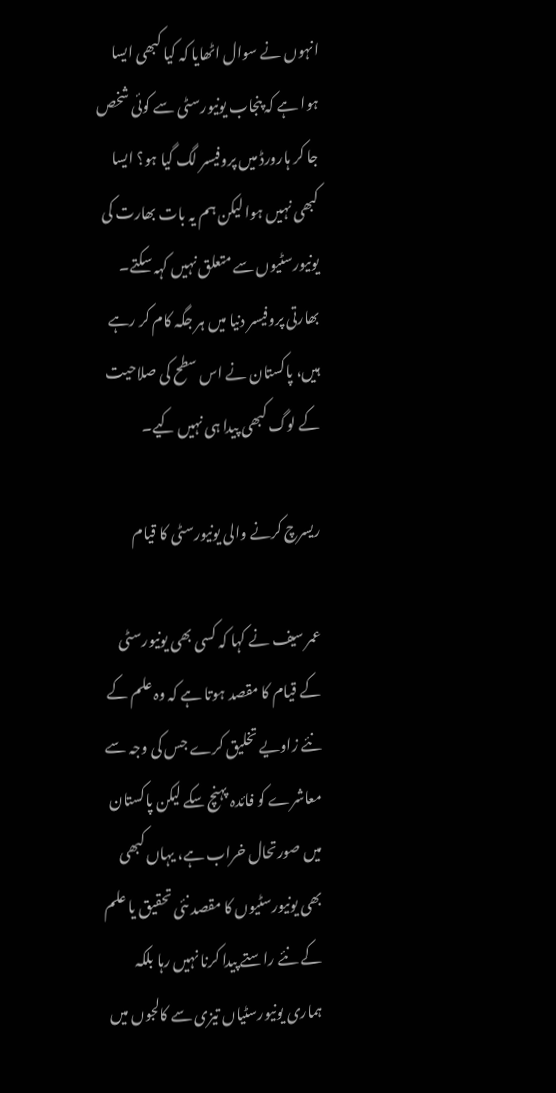انہوں نے سوال اٹھایا کہ کیا کبھی ایسا ہوا ہے کہ پنجاب یونیورسٹی سے کوئی شخص جا کر ہارورڈ میں پروفیسر لگ گیا ہو؟ ایسا کبھی نہیں ہوا لیکن ہم یہ بات بھارت کی یونیورسٹیوں سے متعلق نہیں کہہ سکتے۔ بھارتی پروفیسر دنیا میں ہر جگہ کام کر رہے ہیں، پاکستان نے اس سطح کی صلاحیت کے لوگ کبھی پیدا ہی نہیں کیے۔

ریسرچ کرنے والی یونیورسٹی کا قیام

عمر سیف نے کہا کہ کسی بھی یونیورسٹی کے قیام کا مقصد ہوتا ہے کہ وہ علم کے نئے زاویے تخلیق کرے جس کی وجہ سے معاشرے کو فائدہ پہنچ سکے لیکن پاکستان میں صورتحال خراب ہے، یہاں کبھی بھی یونیورسٹیوں کا مقصد نئی تحقیق یا علم کے نئے راستے پیدا کرنا نہیں رہا بلکہ  ہماری یونیورسٹیاں تیزی سے کالجوں میں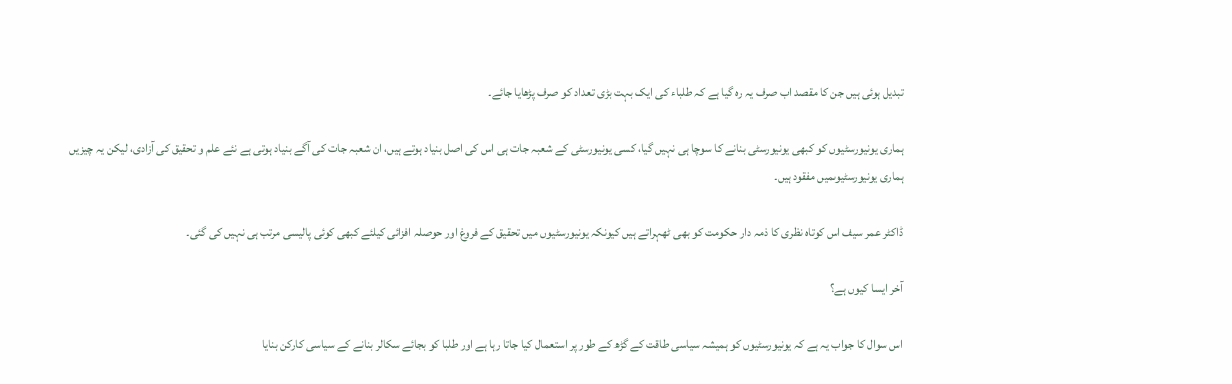تبدیل ہوئی ہیں جن کا مقصد اب صرف یہ رہ گیا ہے کہ طلباء کی ایک بہت بڑی تعداد کو صرف پڑھایا جائے۔

ہماری یونیورسٹیوں کو کبھی یونیورسٹی بنانے کا سوچا ہی نہیں گیا، کسی یونیورسٹی کے شعبہ جات ہی اس کی اصل بنیاد ہوتے ہیں، ان شعبہ جات کی آگے بنیاد ہوتی ہے نئے علم و تحقیق کی آزادی، لیکن یہ چیزیں ہماری یونیورسٹیوںمیں مفقود ہیں۔

ڈاکٹر عمر سیف اس کوتاہ نظری کا ذمہ دار حکومت کو بھی ٹھہراتے ہیں کیونکہ یونیورسٹیوں میں تحقیق کے فروغ اور حوصلہ افزائی کیلئے کبھی کوئی پالیسی مرتب ہی نہیں کی گئی۔

آخر ایسا کیوں ہے؟

اس سوال کا جواب یہ ہے کہ یونیورسٹیوں‌ کو ہمیشہ سیاسی طاقت کے گڑھ کے طور پر استعمال کیا جاتا رہا ہے اور طلبا کو بجائے سکالر بنانے کے سیاسی کارکن بنایا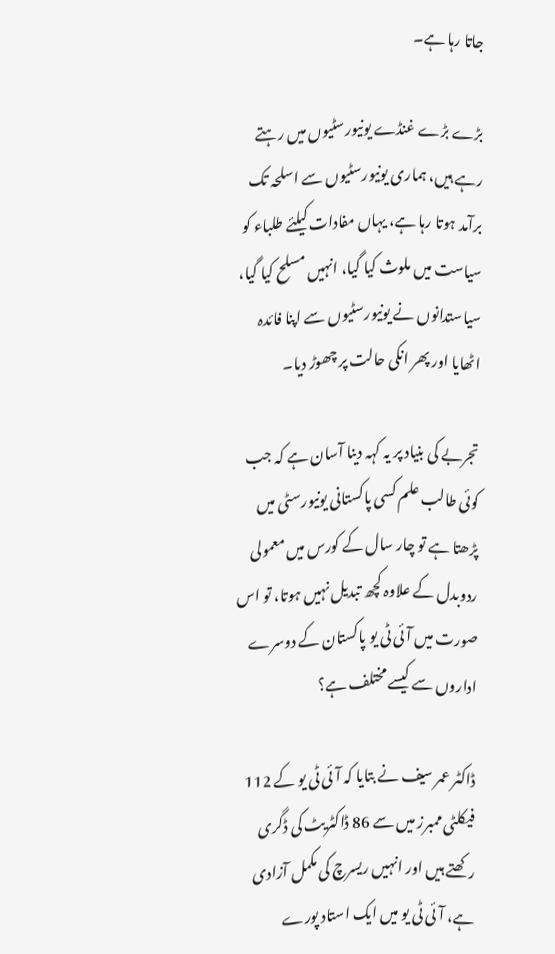جاتا رہا ہے۔

بڑے بڑے غنڈے یونیورسٹیوں میں رہتے رہے ہیں، ہماری یونیورسٹیوں سے اسلحہ تک برآمد ہوتا رہا ہے، یہاں مفادات کیلئے طلباء کو سیاست میں ملوث کیا گیا، انہیں مسلح کیا گیا، سیاستدانوں نے یونیورسٹیوں سے اپنا فائدہ اٹھایا اور پھر انکی حالت پر چھوڑ دیا۔

تجربے کی بنیاد پر یہ کہہ دینا آسان ہے کہ جب کوئی طالب علم کسی پاکستانی یونیورسٹی میں پڑھتا ہے تو چار سال کے کورس میں معمولی ردوبدل کے علاوہ کچھ تبدیل نہیں ہوتا، تو اس صورت میں آئی ٹی یو پاکستان کے دوسرے اداروں سے کیسے مختلف ہے؟

ڈاکٹر عمر سیف نے بتایا کہ آئی ٹی یو کے 112 فیکلٹی ممبرز میں سے 86 ڈاکٹریٹ کی ڈگری رکھتے ہیں اور انہیں ریسرچ کی مکمل آزادی ہے، آئی ٹی یو میں ایک استاد پورے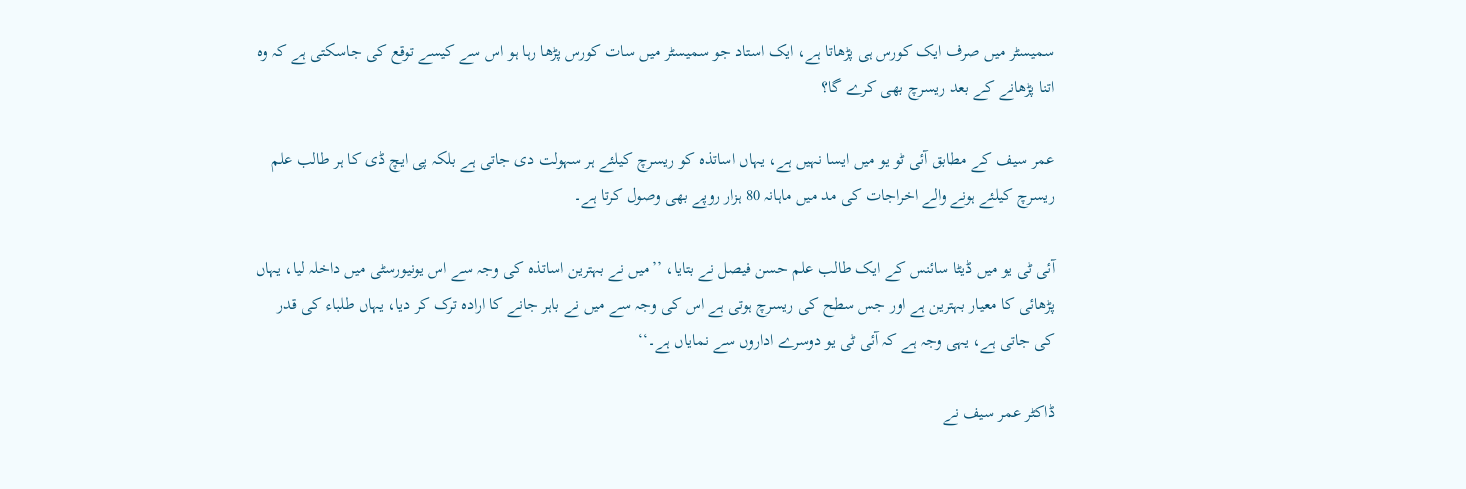سمیسٹر میں صرف ایک کورس ہی پڑھاتا ہے، ایک استاد جو سمیسٹر میں سات کورس پڑھا رہا ہو اس سے کیسے توقع کی جاسکتی ہے کہ وہ اتنا پڑھانے کے بعد ریسرچ بھی کرے گا؟

عمر سیف کے مطابق آئی ٹو یو میں ایسا نہیں ہے، یہاں اساتذہ کو ریسرچ کیلئے ہر سہولت دی جاتی ہے بلکہ پی ایچ ڈی کا ہر طالب علم ریسرچ کیلئے ہونے والے اخراجات کی مد میں ماہانہ 80 ہزار روپے بھی وصول کرتا ہے۔

آئی ٹی یو میں ڈیٹا سائنس کے ایک طالب علم حسن فیصل نے بتایا، ’’میں نے بہترین اساتذہ کی وجہ سے اس یونیورسٹی میں داخلہ لیا، یہاں پڑھائی کا معیار بہترین ہے اور جس سطح کی ریسرچ ہوتی ہے اس کی وجہ سے میں نے باہر جانے کا ارادہ ترک کر دیا، یہاں طلباء کی قدر کی جاتی ہے، یہی وجہ ہے کہ آئی ٹی یو دوسرے اداروں سے نمایاں ہے۔‘‘

ڈاکٹر عمر سیف نے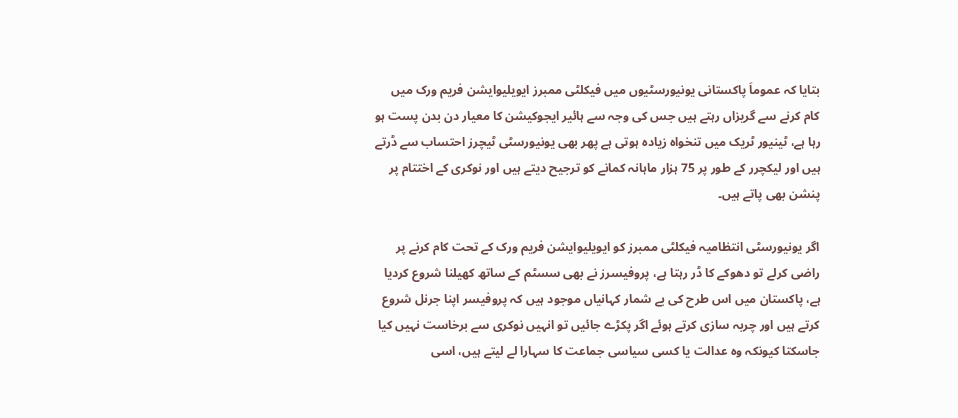بتایا کہ عموماَ پاکستانی یونیورسٹیوں میں فیکلٹی ممبرز ایویلیوایشن فریم ورک میں کام کرنے سے گریزاں رہتے ہیں جس کی وجہ سے ہائیر ایجوکیشن کا معیار دن بدن پست ہو رہا ہے، ٹینیور ٹریک میں تنخواہ زیادہ ہوتی ہے پھر بھی یونیورسٹی ٹیچرز احتساب سے ڈرتے ہیں اور لیکچرر کے طور پر 75 ہزار ماہانہ کمانے کو ترجیح دیتے ہیں اور نوکری کے اختتام پر پنشن بھی پاتے ہیں۔

اگر یونیورسٹی انتظامیہ فیکلٹی ممبرز کو ایویلیوایشن فریم ورک کے تحت کام کرنے پر راضی کرلے تو دھوکے کا ڈر رہتا ہے، پروفیسرز نے بھی سسٹم کے ساتھ کھیلنا شروع کردیا ہے، پاکستان میں اس طرح کی بے شمار کہانیاں موجود ہیں کہ پروفیسر اپنا جرنل شروع کرتے ہیں اور چربہ سازی کرتے ہوئے اگر پکڑے جائیں تو انہیں نوکری سے برخاست نہیں کیا جاسکتا کیونکہ وہ عدالت یا کسی سیاسی جماعت کا سہارا لے لیتے ہیں، اسی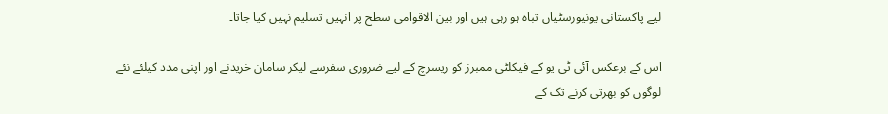لیے پاکستانی یونیورسٹیاں تباہ ہو رہی ہیں اور بین الاقوامی سطح پر انہیں تسلیم نہیں کیا جاتا۔

اس کے برعکس آئی ٹی یو کے فیکلٹی ممبرز کو ریسرچ کے لیے ضروری سفرسے لیکر سامان خریدنے اور اپنی مدد کیلئے نئے لوگوں کو بھرتی کرنے تک کے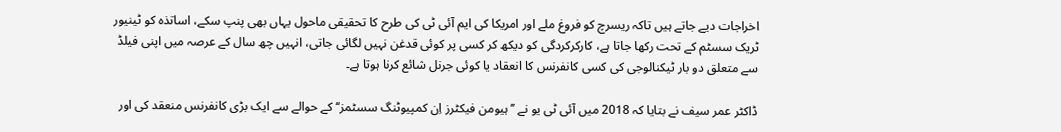اخراجات دیے جاتے ہیں تاکہ ریسرچ کو فروغ ملے اور امریکا کی ایم آئی ٹی کی طرح کا تحقیقی ماحول یہاں بھی پنپ سکے، اساتذہ کو ٹینیور ٹریک سسٹم کے تحت رکھا جاتا ہے، کارکرکردگی کو دیکھ کر کسی پر کوئی قدغن نہیں لگائی جاتی، انہیں چھ سال کے عرصہ میں اپنی فیلڈ سے متعلق دو بار ٹیکنالوجی کی کسی کانفرنس کا انعقاد یا کوئی جرنل شائع کرنا ہوتا ہے۔

ڈاکٹر عمر سیف نے بتایا کہ 2018 میں آئی ٹی یو نے ’’ہیومن فیکٹرز اِن کمپیوٹنگ سسٹمز‘‘ کے حوالے سے ایک بڑی کانفرنس منعقد کی اور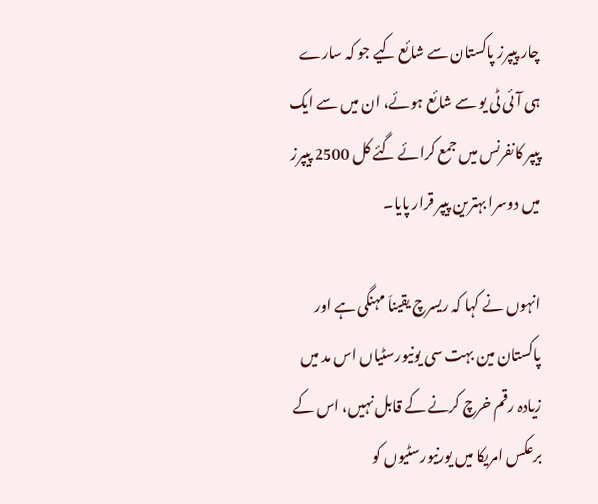چار پیپرز پاکستان سے شائع کیے جو کہ سارے ہی آئی ٹی یو سے شائع ہوئے، ان میں سے ایک پیپر کانفرنس میں جمع کرائے گئے کل 2500 پیپرز میں دوسرا بہترین پیپر قرار پایا۔

انہوں نے کہا کہ ریسرچ یقیناَ مہنگی ہے اور پاکستان مین بہت سی یونیورسٹیاں اس مد میں زیادہ رقم خرچ کرنے کے قابل نہیں، اس کے برعکس امریکا میں یورنیورسٹیوں کو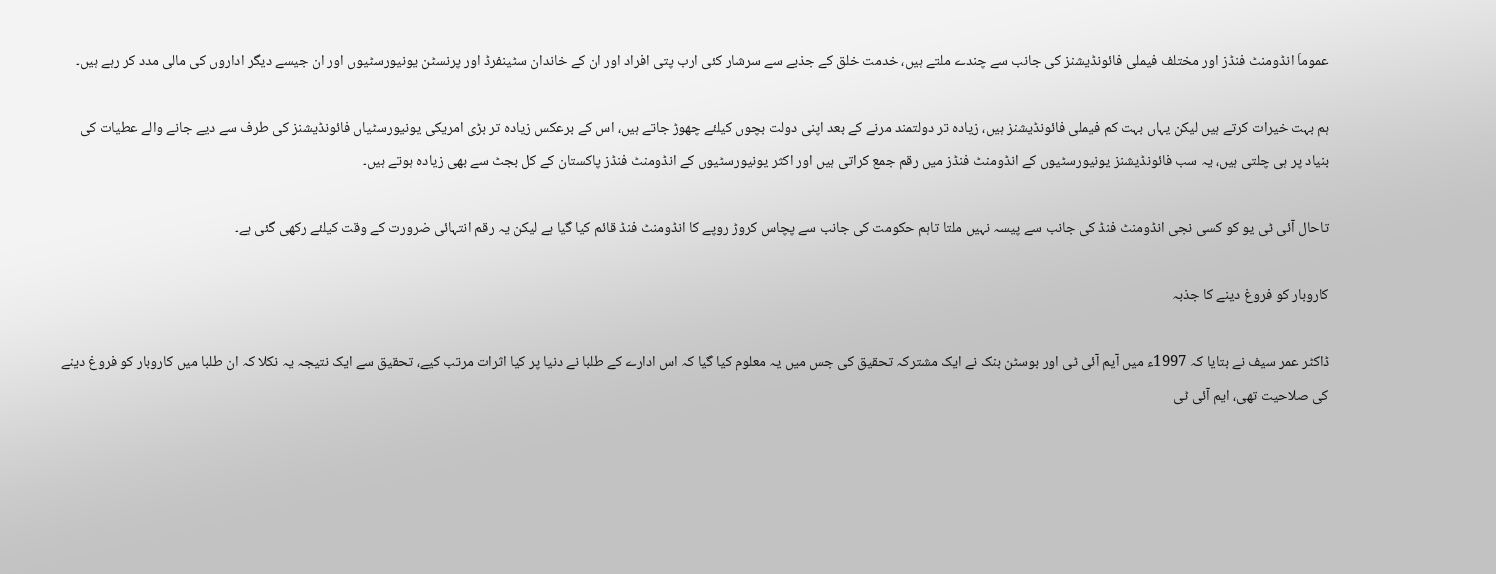عموماَ انڈومنٹ فنڈز اور مختلف فیملی فائونڈیشنز کی جانب سے چندے ملتے ہیں، خدمت خلق کے جذبے سے سرشار کئی ارب پتی افراد اور ان کے خاندان سٹینفرڈ اور پرنسٹن یونیورسٹیوں اور ان جیسے دیگر اداروں کی مالی مدد کر رہے ہیں۔

ہم بہت خیرات کرتے ہیں لیکن یہاں بہت کم فیملی فائونڈیشنز ہیں، زیادہ تر دولتمند مرنے کے بعد اپنی دولت بچوں کیلئے چھوڑ جاتے ہیں، اس کے برعکس زیادہ تر بڑی امریکی یونیورسٹیاں فائونڈیشنز کی طرف سے دیے جانے والے عطیات کی بنیاد پر ہی چلتی ہیں، یہ سب فائونڈیشنز یونیورسٹیوں کے انڈومنٹ فنڈز میں رقم جمع کراتی ہیں اور اکثر یونیورسٹیوں کے انڈومنٹ فنڈز پاکستان کے کل بجٹ سے بھی زیادہ ہوتے ہیں۔

تاحال آئی ٹی یو کو کسی نجی انڈومنٹ فنڈ کی جانب سے پیسہ نہیں ملتا تاہم حکومت کی جانب سے پچاس کروڑ روپے کا انڈومنٹ فنڈ قائم کیا گیا ہے لیکن یہ رقم انتہائی ضرورت کے وقت کیلئے رکھی گئی ہے۔

کاروبار کو فروغ دینے کا جذبہ

ڈاکٹر عمر سیف نے بتایا کہ 1997ء میں آیم آئی ٹی اور بوسٹن بنک نے ایک مشترکہ تحقیق کی جس میں یہ معلوم کیا گیا کہ اس ادارے کے طلبا نے دنیا پر کیا اثرات مرتب کیے، تحقیق سے ایک نتیجہ یہ نکلا کہ ان طلبا میں کاروبار کو فروغ دینے کی صلاحیت تھی، ایم آئی ٹی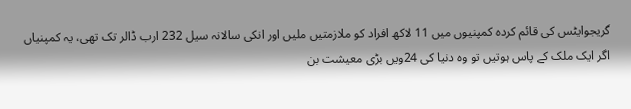گریجوایٹس کی قائم کردہ کمپنیوں میں 11 لاکھ افراد کو ملازمتیں ملیں اور انکی سالانہ سیل 232 ارب ڈالر تک تھی، یہ کمپنیاں اگر ایک ملک کے پاس ہوتیں تو وہ دنیا کی 24ویں بڑی معیشت بن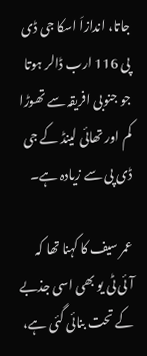جاتا، اندازاَ اسکا جی ڈی پی 116 ارب ڈالر ہوتا جو جنوبی افریقہ سے تھوڑا کم اور تھائی لینڈ کے جی ڈی پی سے زیادہ ہے۔

عمر سیف کا کہنا تھا کہ آئی ٹی یو بھی اسی جذبے کے تحت بنائی گئی ہے،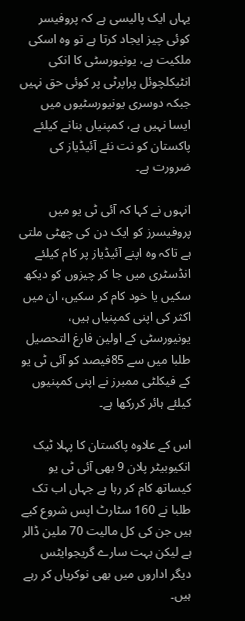یہاں ایک پالیسی ہے کہ پروفیسر کوئی چیز ایجاد کرتا ہے تو وہ اسکی ملکیت ہے، یونیورسٹی کا انکی انٹیکلچوئل پراپرٹی پر کوئی حق نہیں جبکہ دوسری یونیورسٹیوں میں ایسا نہیں ہے، کمپنیاں بنانے کیلئے پاکستان کو نت نئے آئیڈیاز کی ضرورت ہے۔

انہوں نے کہا کہ آئی ٹی یو میں پروفیسرز کو ایک دن کی چھٹی ملتی ہے تاکہ وہ اپنے آئیڈیاز پر کام کیلئے انڈسٹری میں جا کر چیزوں کو دیکھ سکیں یا خود کام کر سکیں، ان میں اکثر کی اپنی کمپنیاں ہیں، یونیورسٹی کے اولین فارغ التحصیل طلبا میں سے 85فیصد کو آئی ٹی یو کے فیکلٹی ممبرز نے اپنی کمپنیوں کیلئے ہائر کررکھا ہے۔

اس کے علاوہ پاکستان کا پہلا ٹیک انکیوبیٹر پلان 9 بھی آئی ٹی یو کیساتھ کام کر رہا ہے جہاں اب تک طلبا نے 160 سٹارٹ اپس شروع کیے ہیں جن کی کل مالیت 70 ملین ڈالر ہے لیکن بہت سارے گریجوایٹس دیگر اداروں میں بھی نوکریاں کر رہے ہیں۔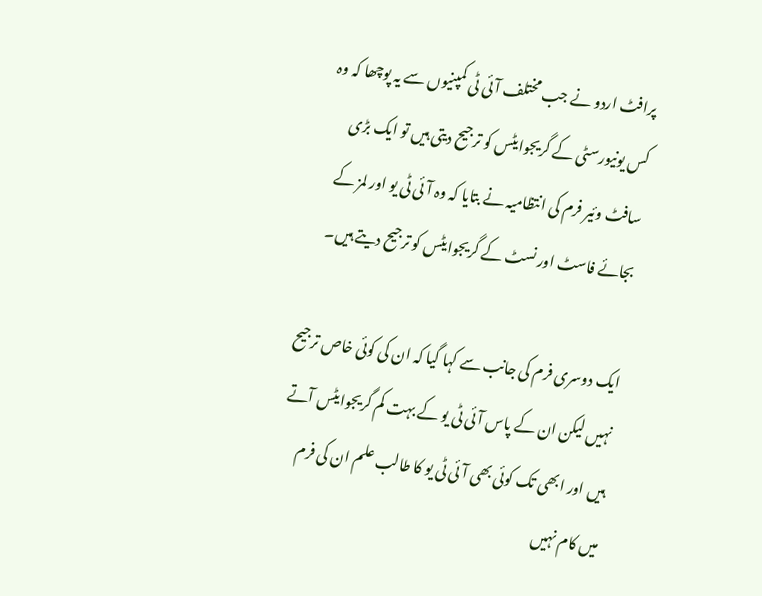پرافٹ اردو نے جب مختلف آئی ٹی کمپنیوں سے یہ پوچھا کہ وہ کس یونیورسٹی کے گریجوایٹس کو ترجیح دیتی ہیں تو ایک بڑی سافٹ وئیر فرم کی انتظامیہ نے بتایا کہ وہ آئی ٹی یو اور لمز کے بجائے فاسٹ اور نسٹ کے گریجوایٹس کو ترجیح دیتے ہیں۔

ایک دوسری فرم کی جانب سے کہا گیا کہ ان کی کوئی خاص ترجیح نہیں لیکن ان کے پاس آئی ٹی یو کے بہت کم گریجوایٹس آتے ہیں اور ابھی تک کوئی بھی آئی ٹی یو کا طالب علم ان کی فرم میں کام نہیں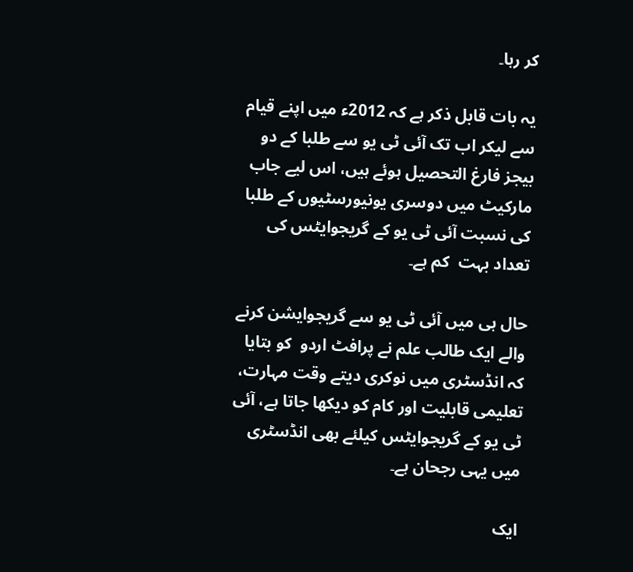کر رہا۔

یہ بات قابل ذکر ہے کہ 2012ء میں اپنے قیام سے لیکر اب تک آئی ٹی یو سے طلبا کے دو بیجز فارغ التحصیل ہوئے ہیں، اس لیے جاب مارکیٹ میں دوسری یونیورسٹیوں کے طلبا کی نسبت آئی ٹی یو کے گریجوایٹس کی تعداد بہت  کم ہے۔

حال ہی میں آئی ٹی یو سے گریجوایشن کرنے والے ایک طالب علم نے پرافٹ اردو  کو بتایا کہ انڈسٹری میں نوکری دیتے وقت مہارت، تعلیمی قابلیت اور کام کو دیکھا جاتا ہے، آئی ٹی یو کے گریجوایٹس کیلئے بھی انڈسٹری میں یہی رجحان ہے۔

ایک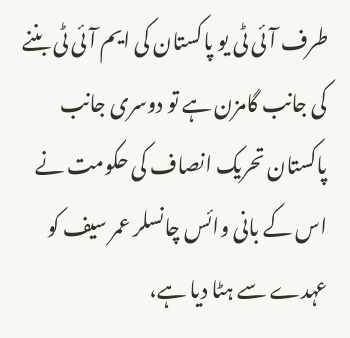طرف آئی ٹی یو پاکستان کی ایم آئی ٹی بننے کی جانب گامزن ہے تو دوسری جانب پاکستان تحریک انصاف کی حکومت نے اس کے بانی وائس چانسلر عمر سیف کو عہدے سے ہٹا دیا ہے،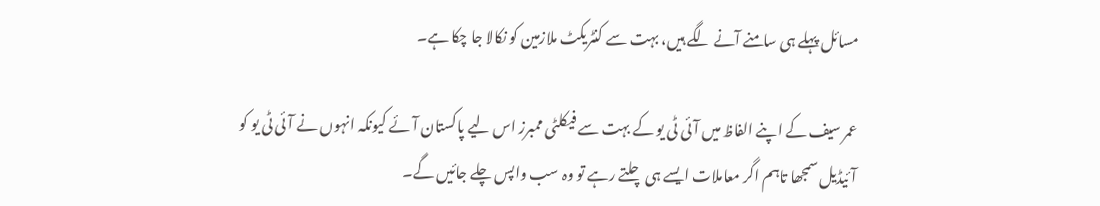مسائل پہلے ہی سامنے آنے لگے ہیں، بہت سے کنٹریکٹ ملازمین کو نکالا جا چکا ہے۔

عمر سیف کے اپنے الفاظ میں آئی ٹی یو کے بہت سے فیکلٹی ممبرز اس لیے پاکستان آئے کیونکہ انہوں نے آئی ٹی یو کو آئیڈیل سمجھا تاہم اگر معاملات ایسے ہی چلتے رہے تو وہ سب واپس چلے جائیں گے۔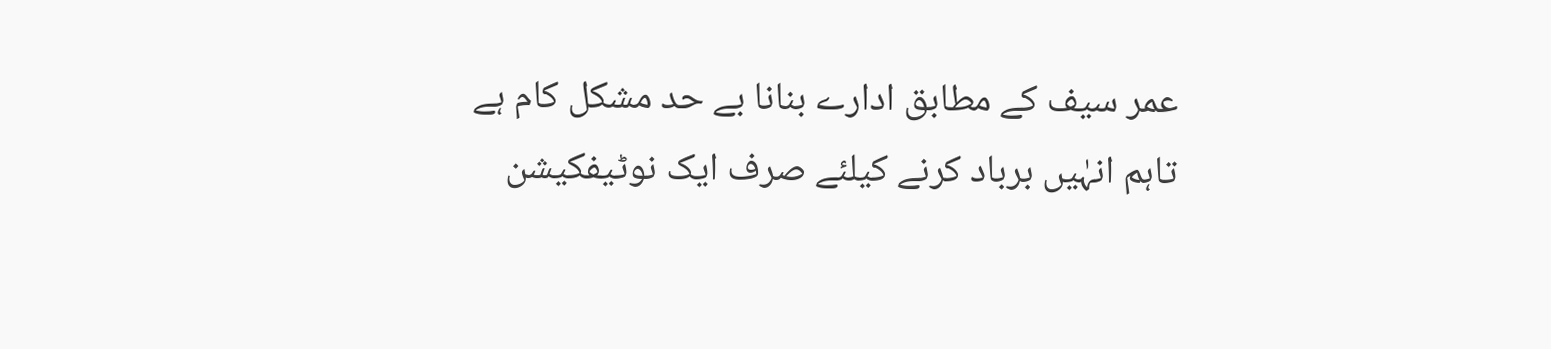عمر سیف کے مطابق ادارے بنانا بے حد مشکل کام ہے تاہم انہٰیں برباد کرنے کیلئے صرف ایک نوٹیفکیشن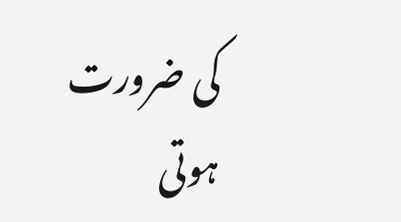کی ضرورت ہوتی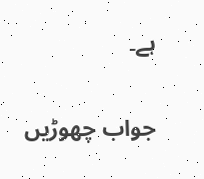ہے۔

جواب چھوڑیں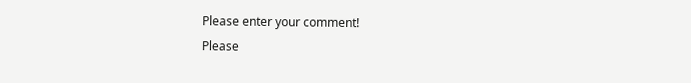Please enter your comment!
Please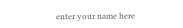enter your name here